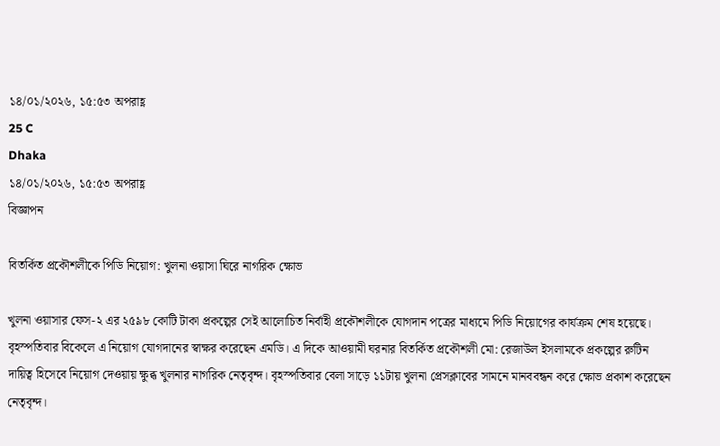১৪/০১/২০২৬, ১৫:৫৩ অপরাহ্ণ
25 C
Dhaka
১৪/০১/২০২৬, ১৫:৫৩ অপরাহ্ণ
বিজ্ঞাপন

বিতর্কিত প্রকৌশলীকে পিডি নিয়োগ: খুলনা ওয়াসা ঘিরে নাগরিক ক্ষোভ

খুলনা ওয়াসার ফেস-২ এর ২৫৯৮ কোটি টাকা প্রকল্পের সেই আলোচিত নির্বাহী প্রকৌশলীকে যোগদান পত্রের মাধ্যমে পিডি নিয়োগের কার্যক্রম শেষ হয়েছে। বৃহস্পতিবার বিকেলে এ নিয়োগ যোগদানের স্বাক্ষর করেছেন এমডি। এ দিকে আওয়ামী ঘরনার বিতর্কিত প্রকৌশলী মো: রেজাউল ইসলামকে প্রকল্পের রুটিন দায়িত্ব হিসেবে নিয়োগ দেওয়ায় ক্ষুব্ধ খুলনার নাগরিক নেতৃবৃন্দ। বৃহস্পতিবার বেলা সাড়ে ১১টায় খুলনা প্রেসক্লাবের সামনে মানববন্ধন করে ক্ষোভ প্রকাশ করেছেন নেতৃবৃন্দ।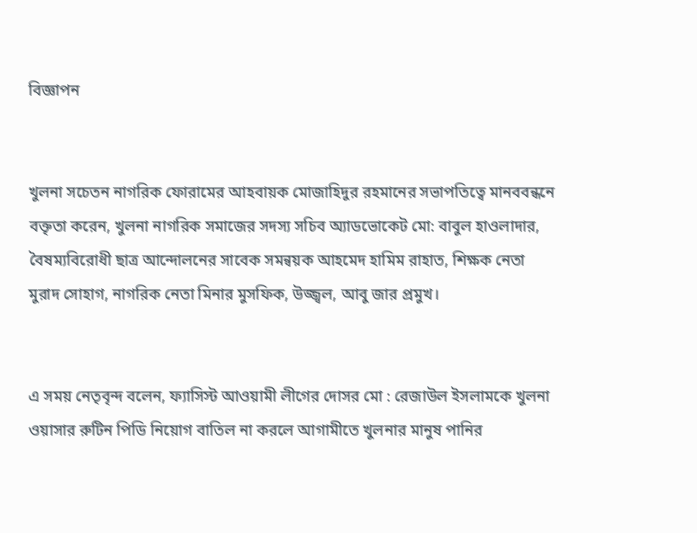বিজ্ঞাপন


খুলনা সচেতন নাগরিক ফোরামের আহবায়ক মোজাহিদুর রহমানের সভাপতিত্বে মানববন্ধনে বক্তৃতা করেন, খুলনা নাগরিক সমাজের সদস্য সচিব অ্যাডভোকেট মো: বাবুল হাওলাদার, বৈষম্যবিরোধী ছাত্র আন্দোলনের সাবেক সমন্বয়ক আহমেদ হামিম রাহাত, শিক্ষক নেতা মুরাদ সোহাগ, নাগরিক নেতা মিনার মুসফিক, উজ্জ্বল, আবু জার প্রমুখ।


এ সময় নেতৃবৃন্দ বলেন, ফ্যাসিস্ট আওয়ামী লীগের দোসর মো : রেজাউল ইসলামকে খুলনা ওয়াসার রুটিন পিডি নিয়োগ বাতিল না করলে আগামীতে খুলনার মানুষ পানির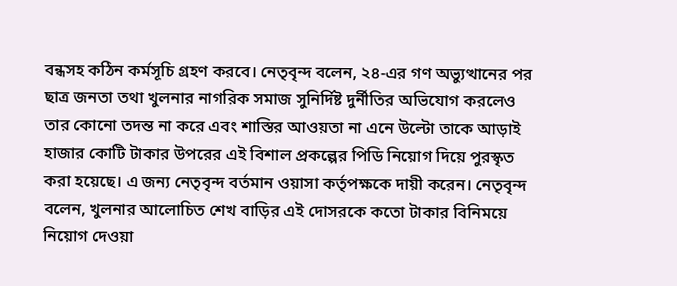বন্ধসহ কঠিন কর্মসূচি গ্রহণ করবে। নেতৃবৃন্দ বলেন, ২৪-এর গণ অভ্যুত্থানের পর ছাত্র জনতা তথা খুলনার নাগরিক সমাজ সুনির্দিষ্ট দুর্নীতির অভিযোগ করলেও তার কোনো তদন্ত না করে এবং শাস্তির আওয়তা না এনে উল্টো তাকে আড়াই হাজার কোটি টাকার উপরের এই বিশাল প্রকল্পের পিডি নিয়োগ দিয়ে পুরস্কৃত করা হয়েছে। এ জন্য নেতৃবৃন্দ বর্তমান ওয়াসা কর্তৃপক্ষকে দায়ী করেন। নেতৃবৃন্দ বলেন, খুলনার আলোচিত শেখ বাড়ির এই দোসরকে কতো টাকার বিনিময়ে নিয়োগ দেওয়া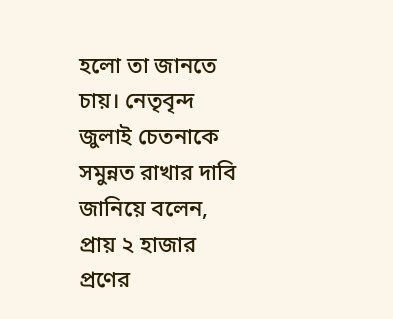হলো তা জানতে চায়। নেতৃবৃন্দ জুলাই চেতনাকে সমুন্নত রাখার দাবি জানিয়ে বলেন, প্রায় ২ হাজার প্রণের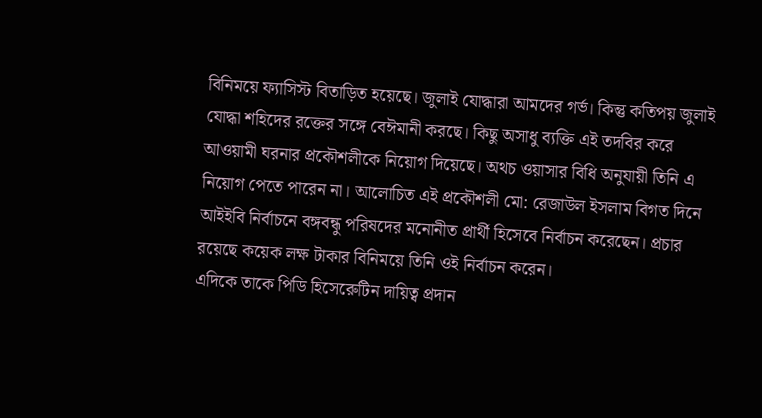বিনিময়ে ফ্যাসিস্ট বিতাড়িত হয়েছে। জুলাই যোদ্ধারা আমদের গর্ভ। কিন্তু কতিপয় জুলাই যোদ্ধা শহিদের রক্তের সঙ্গে বেঈমানী করছে। কিছু অসাধু ব্যক্তি এই তদবির করে আওয়ামী ঘরনার প্রকৌশলীকে নিয়োগ দিয়েছে। অথচ ওয়াসার বিধি অনুযায়ী তিনি এ নিয়োগ পেতে পারেন না। আলোচিত এই প্রকৌশলী মো: রেজাউল ইসলাম বিগত দিনে আইইবি নির্বাচনে বঙ্গবন্ধু পরিষদের মনোনীত প্রার্থী হিসেবে নির্বাচন করেছেন। প্রচার রয়েছে কয়েক লক্ষ টাকার বিনিময়ে তিনি ওই নির্বাচন করেন।
এদিকে তাকে পিডি হিসেরেুটিন দায়িত্ব প্রদান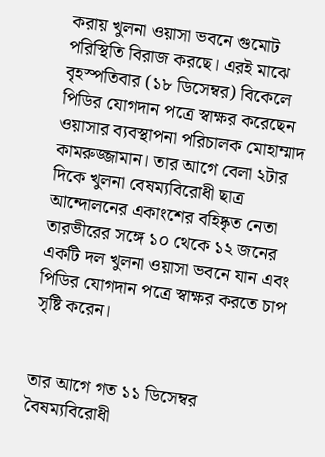করায় খুলনা ওয়াসা ভবনে গুমোট পরিস্থিতি বিরাজ করছে। এরই মাঝে বৃহস্পতিবার (১৮ ডিসেম্বর) বিকেলে পিডির যোগদান পত্রে স্বাক্ষর করেছেন ওয়াসার ব্যবস্থাপনা পরিচালক মোহাম্মাদ কামরুজ্জামান। তার আগে বেলা ২টার দিকে খুলনা বেষম্যবিরোধী ছাত্র আন্দোলনের একাংশের বহিষ্কৃত নেতা তারভীরের সঙ্গে ১০ থেকে ১২ জনের একটি দল খুলনা ওয়াসা ভবনে যান এবং পিডির যোগদান পত্রে স্বাক্ষর করতে চাপ সৃষ্টি করেন।


তার আগে গত ১১ ডিসেম্বর বৈষম্যবিরোধী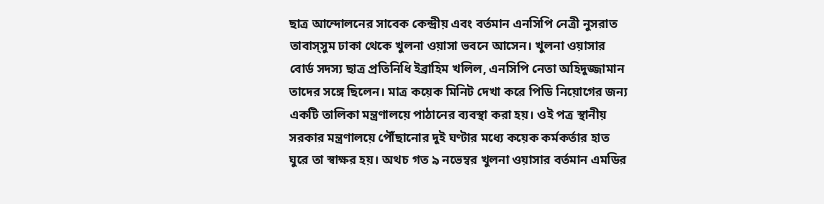ছাত্র আন্দোলনের সাবেক কেন্দ্রীয় এবং বর্তমান এনসিপি নেত্রী নুসরাত তাবাস্সুম ঢাকা থেকে খুলনা ওয়াসা ভবনে আসেন। খুলনা ওয়াসার বোর্ড সদস্য ছাত্র প্রতিনিধি ইব্রাহিম খলিল, এনসিপি নেতা অহিদুজ্জামান তাদের সঙ্গে ছিলেন। মাত্র কয়েক মিনিট দেখা করে পিডি নিয়োগের জন্য একটি তালিকা মন্ত্রণালয়ে পাঠানের ব্যবস্থা করা হয়। ওই পত্র স্থানীয় সরকার মন্ত্রণালয়ে পৌঁছানোর দুই ঘণ্টার মধ্যে কয়েক কর্মকর্তার হাত ঘুরে তা স্বাক্ষর হয়। অথচ গত ৯ নভেম্বর খুলনা ওয়াসার বর্তমান এমডির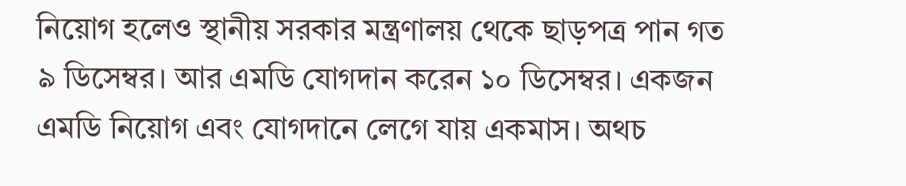নিয়োগ হলেও স্থানীয় সরকার মন্ত্রণালয় থেকে ছাড়পত্র পান গত ৯ ডিসেম্বর। আর এমডি যোগদান করেন ১০ ডিসেম্বর। একজন এমডি নিয়োগ এবং যোগদানে লেগে যায় একমাস। অথচ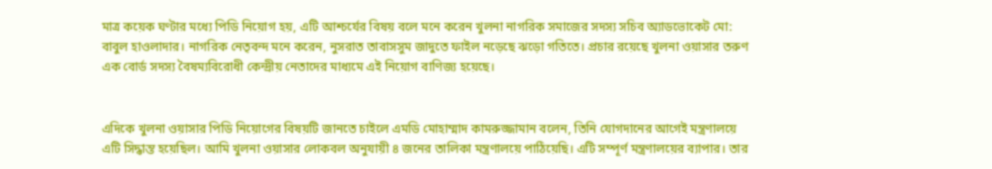মাত্র কয়েক ঘণ্টার মধ্যে পিডি নিয়োগ হয়, এটি আশ্চর্যের বিষয় বলে মনে করেন খুলনা নাগরিক সমাজের সদস্য সচিব অ্যাডভোকেট মো: বাবুল হাওলাদার। নাগরিক নেতৃবন্দ মনে করেন, নুসরাত তাবাসসুম জাদুতে ফাইল নড়েছে ঝড়ো গতিতে। প্রচার রয়েছে খুলনা ওয়াসার তরুণ এক বোর্ড সদস্য বৈষম্যবিরোধী কেন্দ্রীয় নেতাদের মাধ্যমে এই নিয়োগ বাণিজ্য হয়েছে।


এদিকে খুলনা ওয়াসার পিডি নিয়োগের বিষয়টি জানতে চাইলে এমডি মোহাম্মাদ কামরুজ্জামান বলেন, তিনি যোগদানের আগেই মন্ত্রণালয়ে এটি সিদ্ধান্ত হয়েছিল। আমি খুলনা ওয়াসার লোকবল অনুযায়ী ৪ জনের তালিকা মন্ত্রণালয়ে পাঠিয়েছি। এটি সম্পূর্ণ মন্ত্রণালয়ের ব্যাপার। তার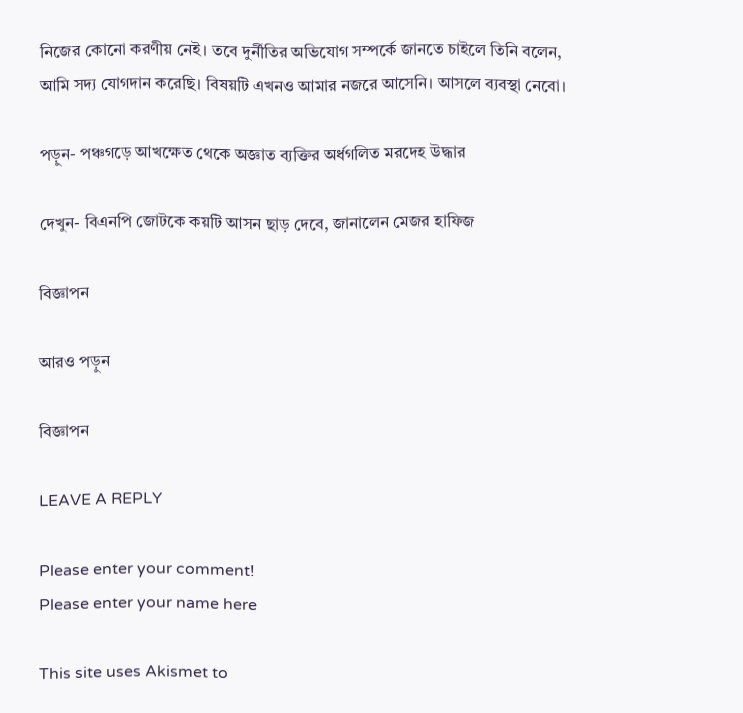নিজের কোনো করণীয় নেই। তবে দুর্নীতির অভিযোগ সম্পর্কে জানতে চাইলে তিনি বলেন, আমি সদ্য যোগদান করেছি। বিষয়টি এখনও আমার নজরে আসেনি। আসলে ব্যবস্থা নেবো।

পড়ুন- পঞ্চগড়ে আখক্ষেত থেকে অজ্ঞাত ব্যক্তির অর্ধগলিত মরদেহ উদ্ধার

দেখুন- বিএনপি জোটকে কয়টি আসন ছাড় দেবে, জানালেন মেজর হাফিজ

বিজ্ঞাপন

আরও পড়ুন

বিজ্ঞাপন

LEAVE A REPLY

Please enter your comment!
Please enter your name here

This site uses Akismet to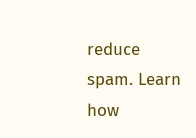reduce spam. Learn how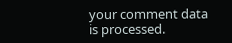your comment data is processed.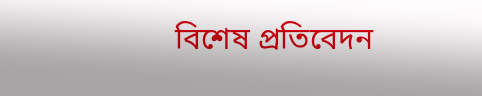বিশেষ প্রতিবেদন